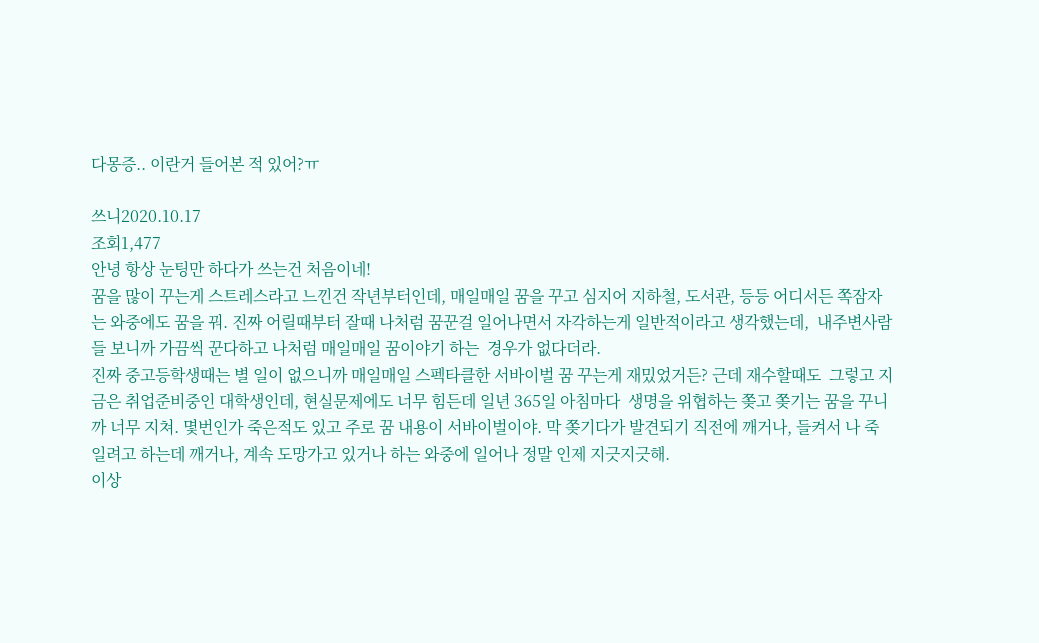다몽증.. 이란거 들어본 적 있어?ㅠ

쓰니2020.10.17
조회1,477
안녕 항상 눈팅만 하다가 쓰는건 처음이네!
꿈을 많이 꾸는게 스트레스라고 느낀건 작년부터인데, 매일매일 꿈을 꾸고 심지어 지하철, 도서관, 등등 어디서든 쪽잠자는 와중에도 꿈을 꿔. 진짜 어릴때부터 잘때 나처럼 꿈꾼걸 일어나면서 자각하는게 일반적이라고 생각했는데,  내주변사람들 보니까 가끔씩 꾼다하고 나처럼 매일매일 꿈이야기 하는  경우가 없다더라.
진짜 중고등학생때는 별 일이 없으니까 매일매일 스펙타클한 서바이벌 꿈 꾸는게 재밌었거든? 근데 재수할때도  그렇고 지금은 취업준비중인 대학생인데, 현실문제에도 너무 힘든데 일년 365일 아침마다  생명을 위협하는 쫒고 쫒기는 꿈을 꾸니까 너무 지쳐. 몇번인가 죽은적도 있고 주로 꿈 내용이 서바이벌이야. 막 쫒기다가 발견되기 직전에 깨거나, 들켜서 나 죽일려고 하는데 깨거나, 계속 도망가고 있거나 하는 와중에 일어나 정말 인제 지긋지긋해.
이상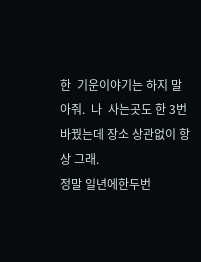한  기운이야기는 하지 말아줘.  나  사는곳도 한 3번 바꿨는데 장소 상관없이 항상 그래.
정말 일년에한두번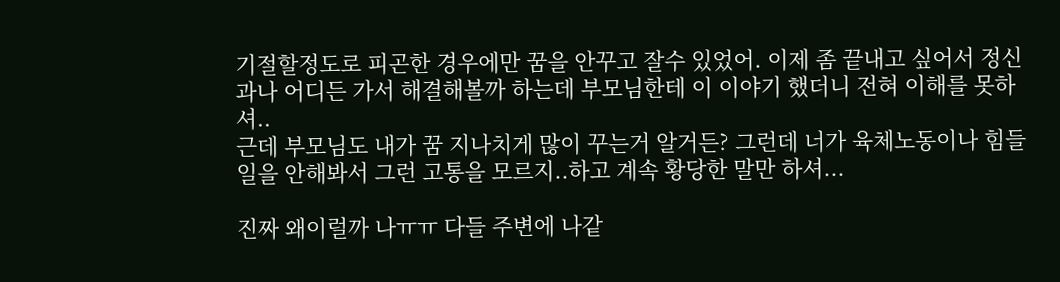기절할정도로 피곤한 경우에만 꿈을 안꾸고 잘수 있었어. 이제 좀 끝내고 싶어서 정신과나 어디든 가서 해결해볼까 하는데 부모님한테 이 이야기 했더니 전혀 이해를 못하셔..
근데 부모님도 내가 꿈 지나치게 많이 꾸는거 알거든? 그런데 너가 육체노동이나 힘들 일을 안해봐서 그런 고통을 모르지..하고 계속 황당한 말만 하셔...

진짜 왜이럴까 나ㅠㅠ 다들 주변에 나같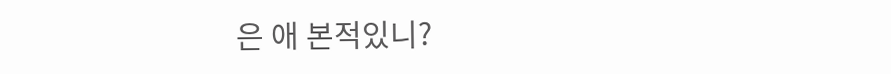은 애 본적있니?